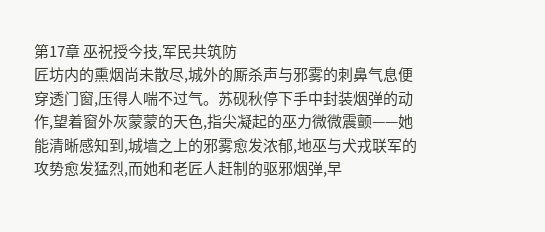第17章 巫祝授今技,军民共筑防
匠坊内的熏烟尚未散尽,城外的厮杀声与邪雾的刺鼻气息便穿透门窗,压得人喘不过气。苏砚秋停下手中封装烟弹的动作,望着窗外灰蒙蒙的天色,指尖凝起的巫力微微震颤——她能清晰感知到,城墙之上的邪雾愈发浓郁,地巫与犬戎联军的攻势愈发猛烈,而她和老匠人赶制的驱邪烟弹,早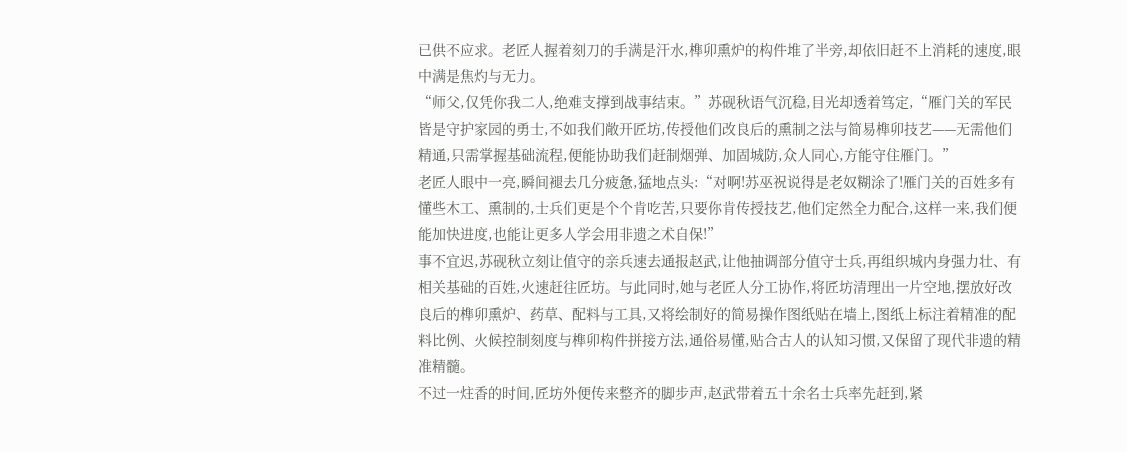已供不应求。老匠人握着刻刀的手满是汗水,榫卯熏炉的构件堆了半旁,却依旧赶不上消耗的速度,眼中满是焦灼与无力。
“师父,仅凭你我二人,绝难支撑到战事结束。”苏砚秋语气沉稳,目光却透着笃定,“雁门关的军民皆是守护家园的勇士,不如我们敞开匠坊,传授他们改良后的熏制之法与简易榫卯技艺——无需他们精通,只需掌握基础流程,便能协助我们赶制烟弹、加固城防,众人同心,方能守住雁门。”
老匠人眼中一亮,瞬间褪去几分疲惫,猛地点头:“对啊!苏巫祝说得是老奴糊涂了!雁门关的百姓多有懂些木工、熏制的,士兵们更是个个肯吃苦,只要你肯传授技艺,他们定然全力配合,这样一来,我们便能加快进度,也能让更多人学会用非遗之术自保!”
事不宜迟,苏砚秋立刻让值守的亲兵速去通报赵武,让他抽调部分值守士兵,再组织城内身强力壮、有相关基础的百姓,火速赶往匠坊。与此同时,她与老匠人分工协作,将匠坊清理出一片空地,摆放好改良后的榫卯熏炉、药草、配料与工具,又将绘制好的简易操作图纸贴在墙上,图纸上标注着精准的配料比例、火候控制刻度与榫卯构件拼接方法,通俗易懂,贴合古人的认知习惯,又保留了现代非遗的精准精髓。
不过一炷香的时间,匠坊外便传来整齐的脚步声,赵武带着五十余名士兵率先赶到,紧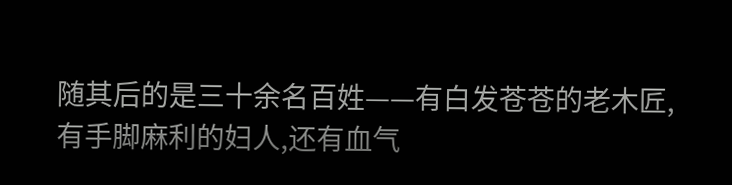随其后的是三十余名百姓——有白发苍苍的老木匠,有手脚麻利的妇人,还有血气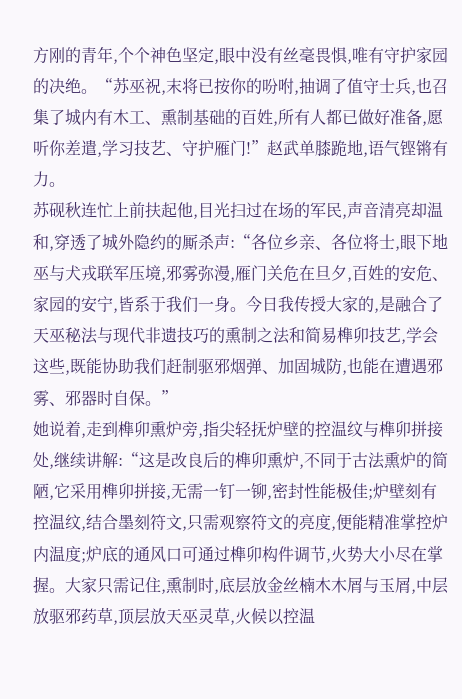方刚的青年,个个神色坚定,眼中没有丝毫畏惧,唯有守护家园的决绝。“苏巫祝,末将已按你的吩咐,抽调了值守士兵,也召集了城内有木工、熏制基础的百姓,所有人都已做好准备,愿听你差遣,学习技艺、守护雁门!”赵武单膝跪地,语气铿锵有力。
苏砚秋连忙上前扶起他,目光扫过在场的军民,声音清亮却温和,穿透了城外隐约的厮杀声:“各位乡亲、各位将士,眼下地巫与犬戎联军压境,邪雾弥漫,雁门关危在旦夕,百姓的安危、家园的安宁,皆系于我们一身。今日我传授大家的,是融合了天巫秘法与现代非遗技巧的熏制之法和简易榫卯技艺,学会这些,既能协助我们赶制驱邪烟弹、加固城防,也能在遭遇邪雾、邪器时自保。”
她说着,走到榫卯熏炉旁,指尖轻抚炉壁的控温纹与榫卯拼接处,继续讲解:“这是改良后的榫卯熏炉,不同于古法熏炉的简陋,它采用榫卯拼接,无需一钉一铆,密封性能极佳;炉壁刻有控温纹,结合墨刻符文,只需观察符文的亮度,便能精准掌控炉内温度;炉底的通风口可通过榫卯构件调节,火势大小尽在掌握。大家只需记住,熏制时,底层放金丝楠木木屑与玉屑,中层放驱邪药草,顶层放天巫灵草,火候以控温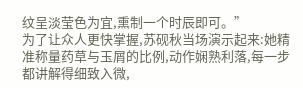纹呈淡莹色为宜,熏制一个时辰即可。”
为了让众人更快掌握,苏砚秋当场演示起来:她精准称量药草与玉屑的比例,动作娴熟利落,每一步都讲解得细致入微,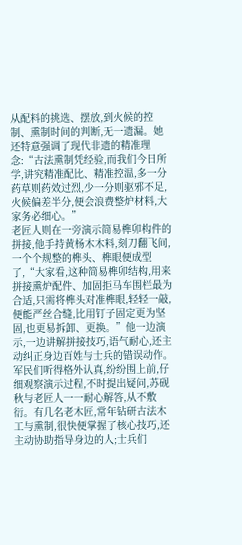从配料的挑选、摆放,到火候的控制、熏制时间的判断,无一遗漏。她还特意强调了现代非遗的精准理念:“古法熏制凭经验,而我们今日所学,讲究精准配比、精准控温,多一分药草则药效过烈,少一分则驱邪不足,火候偏差半分,便会浪费整炉材料,大家务必细心。”
老匠人则在一旁演示简易榫卯构件的拼接,他手持黄杨木木料,刻刀翻飞间,一个个规整的榫头、榫眼便成型了,“大家看,这种简易榫卯结构,用来拼接熏炉配件、加固拒马车围栏最为合适,只需将榫头对准榫眼,轻轻一敲,便能严丝合缝,比用钉子固定更为坚固,也更易拆卸、更换。”他一边演示,一边讲解拼接技巧,语气耐心,还主动纠正身边百姓与士兵的错误动作。
军民们听得格外认真,纷纷围上前,仔细观察演示过程,不时提出疑问,苏砚秋与老匠人一一耐心解答,从不敷衍。有几名老木匠,常年钻研古法木工与熏制,很快便掌握了核心技巧,还主动协助指导身边的人;士兵们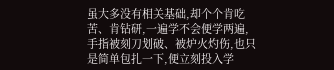虽大多没有相关基础,却个个肯吃苦、肯钻研,一遍学不会便学两遍,手指被刻刀划破、被炉火灼伤,也只是简单包扎一下,便立刻投入学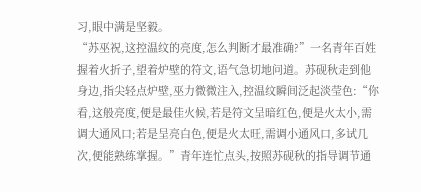习,眼中满是坚毅。
“苏巫祝,这控温纹的亮度,怎么判断才最准确?”一名青年百姓握着火折子,望着炉壁的符文,语气急切地问道。苏砚秋走到他身边,指尖轻点炉壁,巫力微微注入,控温纹瞬间泛起淡莹色:“你看,这般亮度,便是最佳火候,若是符文呈暗红色,便是火太小,需调大通风口;若是呈亮白色,便是火太旺,需调小通风口,多试几次,便能熟练掌握。”青年连忙点头,按照苏砚秋的指导调节通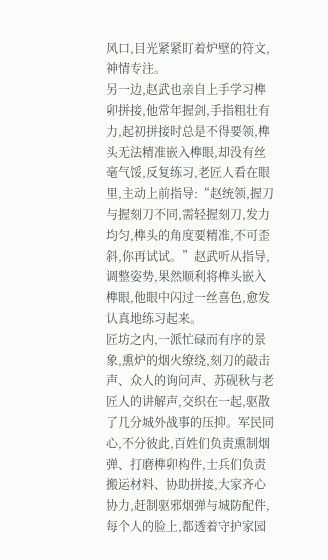风口,目光紧紧盯着炉壁的符文,神情专注。
另一边,赵武也亲自上手学习榫卯拼接,他常年握剑,手指粗壮有力,起初拼接时总是不得要领,榫头无法精准嵌入榫眼,却没有丝毫气馁,反复练习,老匠人看在眼里,主动上前指导:“赵统领,握刀与握刻刀不同,需轻握刻刀,发力均匀,榫头的角度要精准,不可歪斜,你再试试。”赵武听从指导,调整姿势,果然顺利将榫头嵌入榫眼,他眼中闪过一丝喜色,愈发认真地练习起来。
匠坊之内,一派忙碌而有序的景象,熏炉的烟火缭绕,刻刀的敲击声、众人的询问声、苏砚秋与老匠人的讲解声,交织在一起,驱散了几分城外战事的压抑。军民同心,不分彼此,百姓们负责熏制烟弹、打磨榫卯构件,士兵们负责搬运材料、协助拼接,大家齐心协力,赶制驱邪烟弹与城防配件,每个人的脸上,都透着守护家园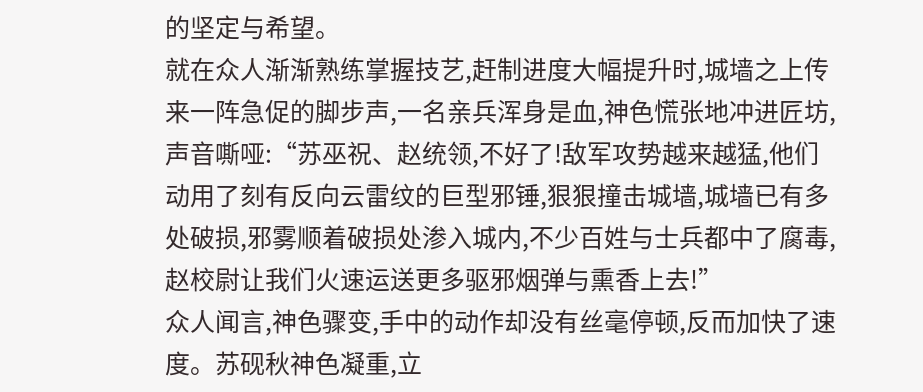的坚定与希望。
就在众人渐渐熟练掌握技艺,赶制进度大幅提升时,城墙之上传来一阵急促的脚步声,一名亲兵浑身是血,神色慌张地冲进匠坊,声音嘶哑:“苏巫祝、赵统领,不好了!敌军攻势越来越猛,他们动用了刻有反向云雷纹的巨型邪锤,狠狠撞击城墙,城墙已有多处破损,邪雾顺着破损处渗入城内,不少百姓与士兵都中了腐毒,赵校尉让我们火速运送更多驱邪烟弹与熏香上去!”
众人闻言,神色骤变,手中的动作却没有丝毫停顿,反而加快了速度。苏砚秋神色凝重,立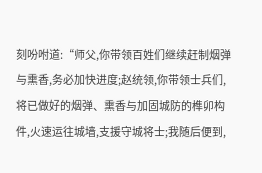刻吩咐道:“师父,你带领百姓们继续赶制烟弹与熏香,务必加快进度;赵统领,你带领士兵们,将已做好的烟弹、熏香与加固城防的榫卯构件,火速运往城墙,支援守城将士;我随后便到,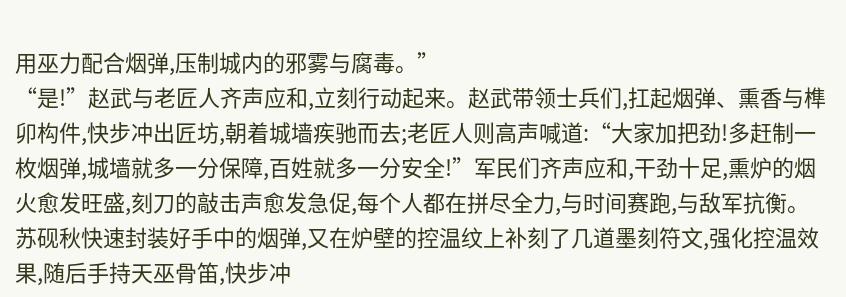用巫力配合烟弹,压制城内的邪雾与腐毒。”
“是!”赵武与老匠人齐声应和,立刻行动起来。赵武带领士兵们,扛起烟弹、熏香与榫卯构件,快步冲出匠坊,朝着城墙疾驰而去;老匠人则高声喊道:“大家加把劲!多赶制一枚烟弹,城墙就多一分保障,百姓就多一分安全!”军民们齐声应和,干劲十足,熏炉的烟火愈发旺盛,刻刀的敲击声愈发急促,每个人都在拼尽全力,与时间赛跑,与敌军抗衡。
苏砚秋快速封装好手中的烟弹,又在炉壁的控温纹上补刻了几道墨刻符文,强化控温效果,随后手持天巫骨笛,快步冲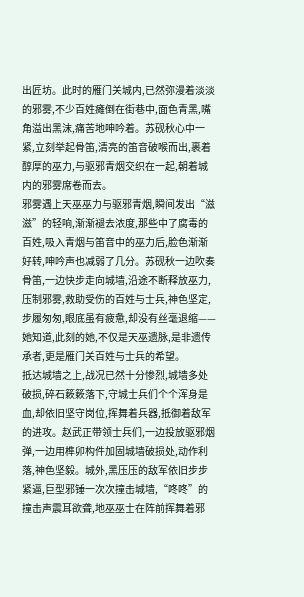出匠坊。此时的雁门关城内,已然弥漫着淡淡的邪雾,不少百姓瘫倒在街巷中,面色青黑,嘴角溢出黑沫,痛苦地呻吟着。苏砚秋心中一紧,立刻举起骨笛,清亮的笛音破喉而出,裹着醇厚的巫力,与驱邪青烟交织在一起,朝着城内的邪雾席卷而去。
邪雾遇上天巫巫力与驱邪青烟,瞬间发出“滋滋”的轻响,渐渐褪去浓度,那些中了腐毒的百姓,吸入青烟与笛音中的巫力后,脸色渐渐好转,呻吟声也减弱了几分。苏砚秋一边吹奏骨笛,一边快步走向城墙,沿途不断释放巫力,压制邪雾,救助受伤的百姓与士兵,神色坚定,步履匆匆,眼底虽有疲惫,却没有丝毫退缩——她知道,此刻的她,不仅是天巫遗脉,是非遗传承者,更是雁门关百姓与士兵的希望。
抵达城墙之上,战况已然十分惨烈,城墙多处破损,碎石簌簌落下,守城士兵们个个浑身是血,却依旧坚守岗位,挥舞着兵器,抵御着敌军的进攻。赵武正带领士兵们,一边投放驱邪烟弹,一边用榫卯构件加固城墙破损处,动作利落,神色坚毅。城外,黑压压的敌军依旧步步紧逼,巨型邪锤一次次撞击城墙,“咚咚”的撞击声震耳欲聋,地巫巫士在阵前挥舞着邪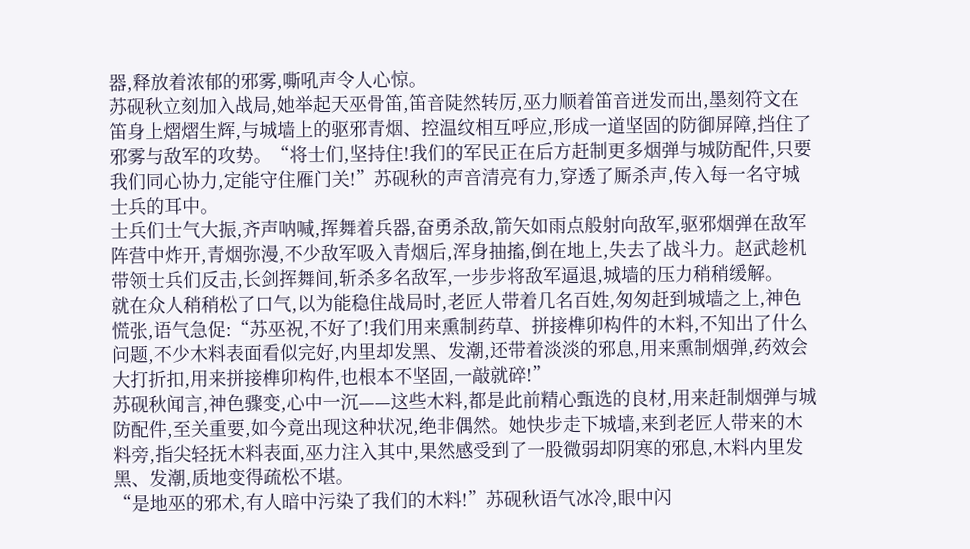器,释放着浓郁的邪雾,嘶吼声令人心惊。
苏砚秋立刻加入战局,她举起天巫骨笛,笛音陡然转厉,巫力顺着笛音迸发而出,墨刻符文在笛身上熠熠生辉,与城墙上的驱邪青烟、控温纹相互呼应,形成一道坚固的防御屏障,挡住了邪雾与敌军的攻势。“将士们,坚持住!我们的军民正在后方赶制更多烟弹与城防配件,只要我们同心协力,定能守住雁门关!”苏砚秋的声音清亮有力,穿透了厮杀声,传入每一名守城士兵的耳中。
士兵们士气大振,齐声呐喊,挥舞着兵器,奋勇杀敌,箭矢如雨点般射向敌军,驱邪烟弹在敌军阵营中炸开,青烟弥漫,不少敌军吸入青烟后,浑身抽搐,倒在地上,失去了战斗力。赵武趁机带领士兵们反击,长剑挥舞间,斩杀多名敌军,一步步将敌军逼退,城墙的压力稍稍缓解。
就在众人稍稍松了口气,以为能稳住战局时,老匠人带着几名百姓,匆匆赶到城墙之上,神色慌张,语气急促:“苏巫祝,不好了!我们用来熏制药草、拼接榫卯构件的木料,不知出了什么问题,不少木料表面看似完好,内里却发黑、发潮,还带着淡淡的邪息,用来熏制烟弹,药效会大打折扣,用来拼接榫卯构件,也根本不坚固,一敲就碎!”
苏砚秋闻言,神色骤变,心中一沉——这些木料,都是此前精心甄选的良材,用来赶制烟弹与城防配件,至关重要,如今竟出现这种状况,绝非偶然。她快步走下城墙,来到老匠人带来的木料旁,指尖轻抚木料表面,巫力注入其中,果然感受到了一股微弱却阴寒的邪息,木料内里发黑、发潮,质地变得疏松不堪。
“是地巫的邪术,有人暗中污染了我们的木料!”苏砚秋语气冰冷,眼中闪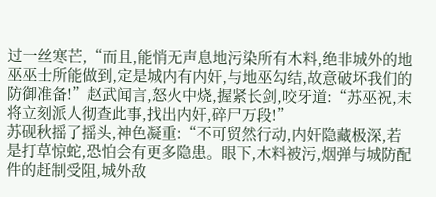过一丝寒芒,“而且,能悄无声息地污染所有木料,绝非城外的地巫巫士所能做到,定是城内有内奸,与地巫勾结,故意破坏我们的防御准备!”赵武闻言,怒火中烧,握紧长剑,咬牙道:“苏巫祝,末将立刻派人彻查此事,找出内奸,碎尸万段!”
苏砚秋摇了摇头,神色凝重:“不可贸然行动,内奸隐藏极深,若是打草惊蛇,恐怕会有更多隐患。眼下,木料被污,烟弹与城防配件的赶制受阻,城外敌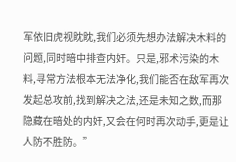军依旧虎视眈眈,我们必须先想办法解决木料的问题,同时暗中排查内奸。只是,邪术污染的木料,寻常方法根本无法净化,我们能否在敌军再次发起总攻前,找到解决之法,还是未知之数,而那隐藏在暗处的内奸,又会在何时再次动手,更是让人防不胜防。”